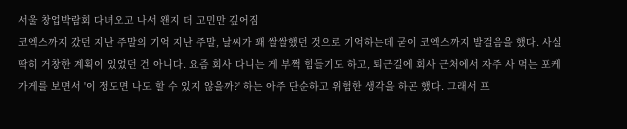서울 창업박람회 다녀오고 나서 왠지 더 고민만 깊어짐
코엑스까지 갔던 지난 주말의 기억 지난 주말, 날씨가 꽤 쌀쌀했던 것으로 기억하는데 굳이 코엑스까지 발걸음을 했다. 사실 딱히 거창한 계획이 있었던 건 아니다. 요즘 회사 다니는 게 부쩍 힘들기도 하고, 퇴근길에 회사 근처에서 자주 사 먹는 포케 가게를 보면서 '이 정도면 나도 할 수 있지 않을까?' 하는 아주 단순하고 위험한 생각을 하곤 했다. 그래서 프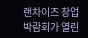랜차이즈 창업박람회가 열린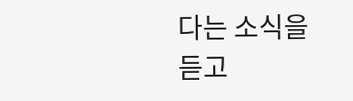다는 소식을 듣고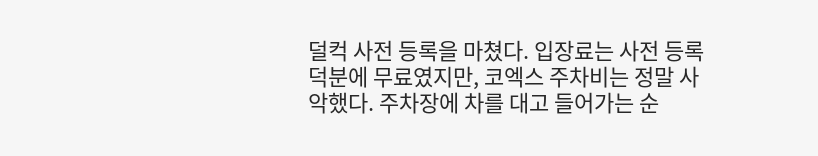덜컥 사전 등록을 마쳤다. 입장료는 사전 등록 덕분에 무료였지만, 코엑스 주차비는 정말 사악했다. 주차장에 차를 대고 들어가는 순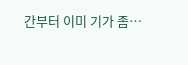간부터 이미 기가 좀…